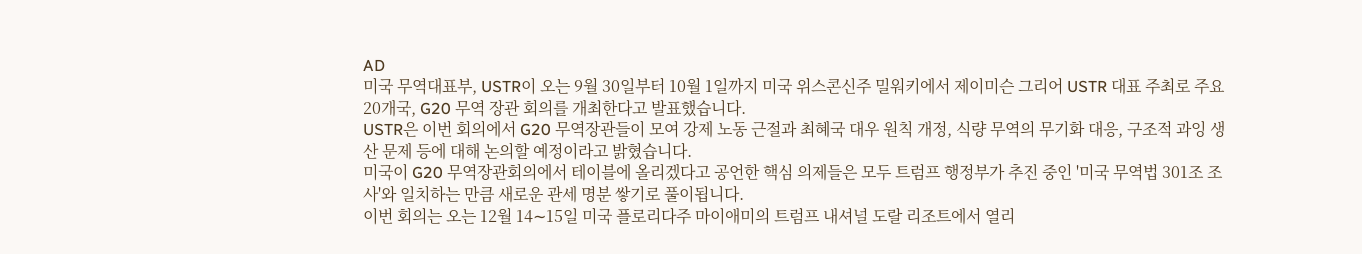AD
미국 무역대표부, USTR이 오는 9월 30일부터 10월 1일까지 미국 위스콘신주 밀워키에서 제이미슨 그리어 USTR 대표 주최로 주요 20개국, G20 무역 장관 회의를 개최한다고 발표했습니다.
USTR은 이번 회의에서 G20 무역장관들이 모여 강제 노동 근절과 최혜국 대우 원칙 개정, 식량 무역의 무기화 대응, 구조적 과잉 생산 문제 등에 대해 논의할 예정이라고 밝혔습니다.
미국이 G20 무역장관회의에서 테이블에 올리겠다고 공언한 핵심 의제들은 모두 트럼프 행정부가 추진 중인 '미국 무역법 301조 조사'와 일치하는 만큼 새로운 관세 명분 쌓기로 풀이됩니다.
이번 회의는 오는 12월 14∼15일 미국 플로리다주 마이애미의 트럼프 내셔널 도랄 리조트에서 열리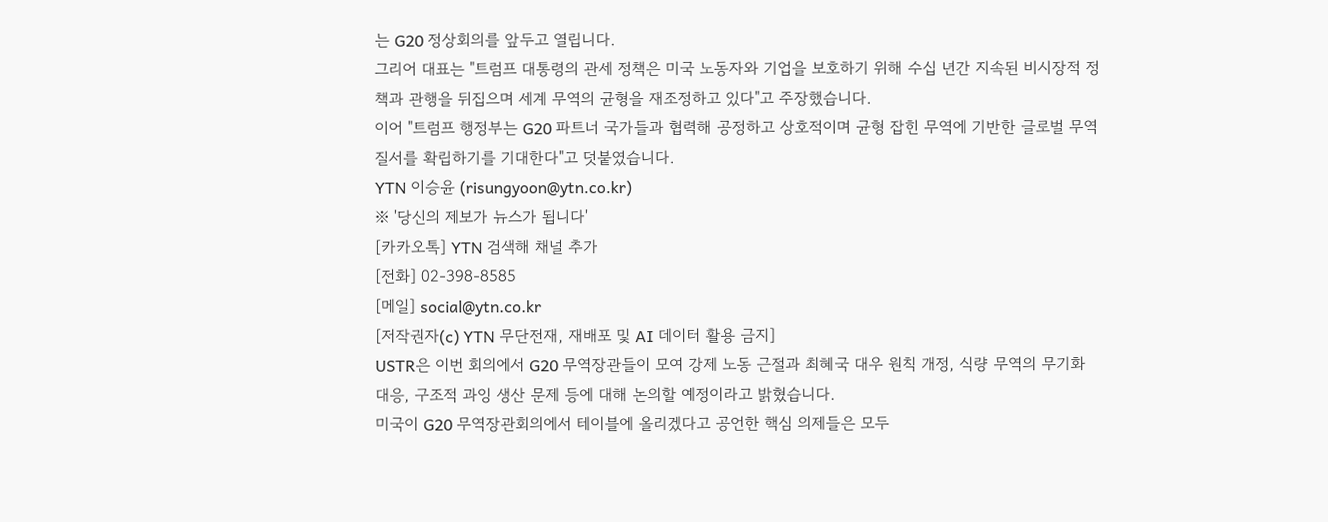는 G20 정상회의를 앞두고 열립니다.
그리어 대표는 "트럼프 대통령의 관세 정책은 미국 노동자와 기업을 보호하기 위해 수십 년간 지속된 비시장적 정책과 관행을 뒤집으며 세계 무역의 균형을 재조정하고 있다"고 주장했습니다.
이어 "트럼프 행정부는 G20 파트너 국가들과 협력해 공정하고 상호적이며 균형 잡힌 무역에 기반한 글로벌 무역 질서를 확립하기를 기대한다"고 덧붙였습니다.
YTN 이승윤 (risungyoon@ytn.co.kr)
※ '당신의 제보가 뉴스가 됩니다'
[카카오톡] YTN 검색해 채널 추가
[전화] 02-398-8585
[메일] social@ytn.co.kr
[저작권자(c) YTN 무단전재, 재배포 및 AI 데이터 활용 금지]
USTR은 이번 회의에서 G20 무역장관들이 모여 강제 노동 근절과 최혜국 대우 원칙 개정, 식량 무역의 무기화 대응, 구조적 과잉 생산 문제 등에 대해 논의할 예정이라고 밝혔습니다.
미국이 G20 무역장관회의에서 테이블에 올리겠다고 공언한 핵심 의제들은 모두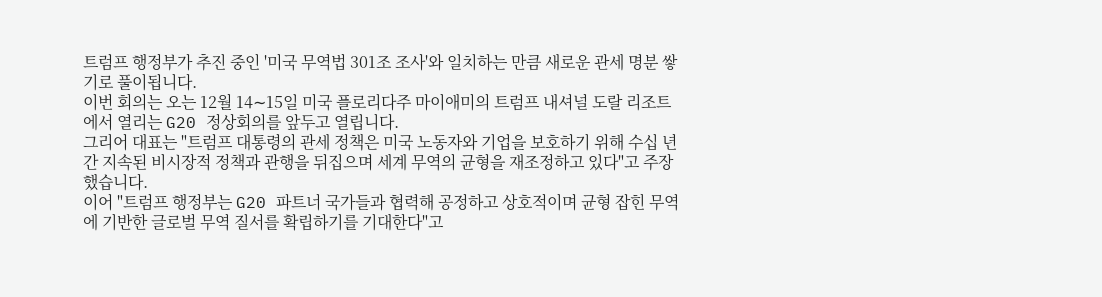트럼프 행정부가 추진 중인 '미국 무역법 301조 조사'와 일치하는 만큼 새로운 관세 명분 쌓기로 풀이됩니다.
이번 회의는 오는 12월 14∼15일 미국 플로리다주 마이애미의 트럼프 내셔널 도랄 리조트에서 열리는 G20 정상회의를 앞두고 열립니다.
그리어 대표는 "트럼프 대통령의 관세 정책은 미국 노동자와 기업을 보호하기 위해 수십 년간 지속된 비시장적 정책과 관행을 뒤집으며 세계 무역의 균형을 재조정하고 있다"고 주장했습니다.
이어 "트럼프 행정부는 G20 파트너 국가들과 협력해 공정하고 상호적이며 균형 잡힌 무역에 기반한 글로벌 무역 질서를 확립하기를 기대한다"고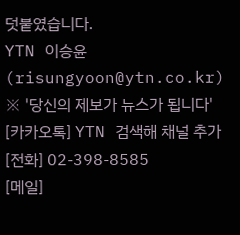덧붙였습니다.
YTN 이승윤 (risungyoon@ytn.co.kr)
※ '당신의 제보가 뉴스가 됩니다'
[카카오톡] YTN 검색해 채널 추가
[전화] 02-398-8585
[메일]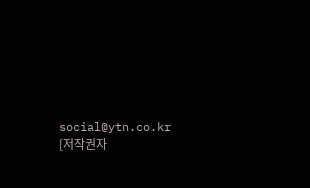social@ytn.co.kr
[저작권자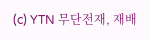(c) YTN 무단전재, 재배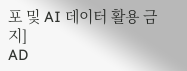포 및 AI 데이터 활용 금지]
AD